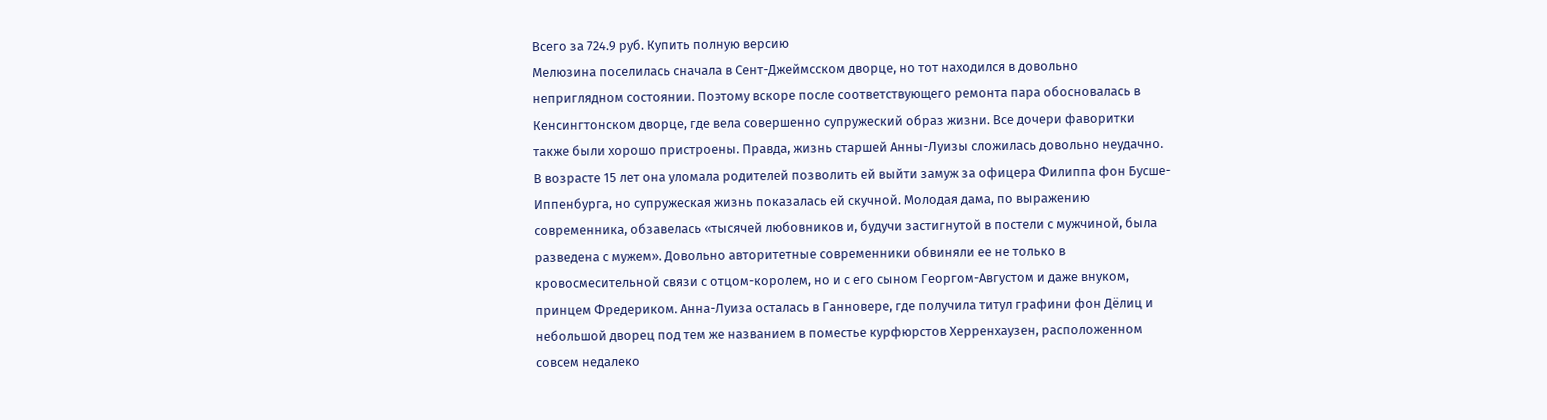Всего за 724.9 руб. Купить полную версию
Мелюзина поселилась сначала в Сент-Джеймсском дворце, но тот находился в довольно неприглядном состоянии. Поэтому вскоре после соответствующего ремонта пара обосновалась в Кенсингтонском дворце, где вела совершенно супружеский образ жизни. Все дочери фаворитки также были хорошо пристроены. Правда, жизнь старшей Анны-Луизы сложилась довольно неудачно. В возрасте 15 лет она уломала родителей позволить ей выйти замуж за офицера Филиппа фон Бусше-Иппенбурга, но супружеская жизнь показалась ей скучной. Молодая дама, по выражению современника, обзавелась «тысячей любовников и, будучи застигнутой в постели с мужчиной, была разведена с мужем». Довольно авторитетные современники обвиняли ее не только в кровосмесительной связи с отцом-королем, но и с его сыном Георгом-Августом и даже внуком, принцем Фредериком. Анна-Луиза осталась в Ганновере, где получила титул графини фон Дёлиц и небольшой дворец под тем же названием в поместье курфюрстов Херренхаузен, расположенном совсем недалеко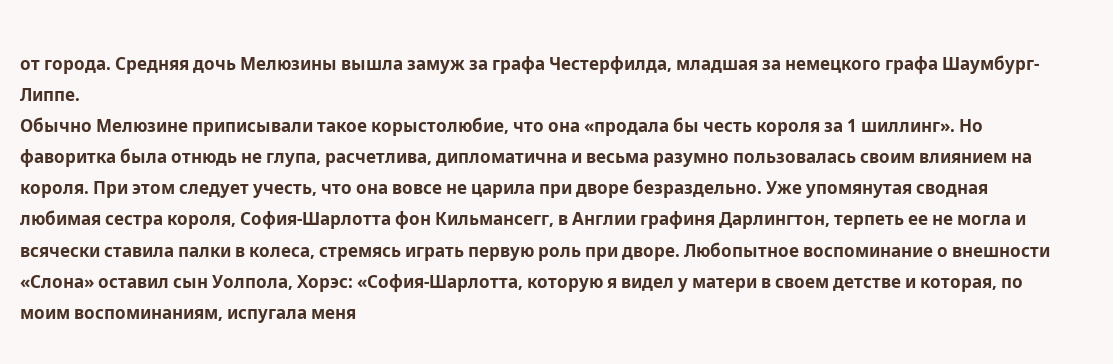от города. Средняя дочь Мелюзины вышла замуж за графа Честерфилда, младшая за немецкого графа Шаумбург-Липпе.
Обычно Мелюзине приписывали такое корыстолюбие, что она «продала бы честь короля за 1 шиллинг». Но фаворитка была отнюдь не глупа, расчетлива, дипломатична и весьма разумно пользовалась своим влиянием на короля. При этом следует учесть, что она вовсе не царила при дворе безраздельно. Уже упомянутая сводная любимая сестра короля, София-Шарлотта фон Кильмансегг, в Англии графиня Дарлингтон, терпеть ее не могла и всячески ставила палки в колеса, стремясь играть первую роль при дворе. Любопытное воспоминание о внешности «Слона» оставил сын Уолпола, Хорэс: «София-Шарлотта, которую я видел у матери в своем детстве и которая, по моим воспоминаниям, испугала меня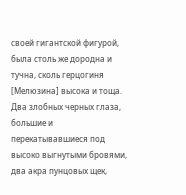своей гигантской фигурой, была столь же дородна и тучна, сколь герцогиня [Мелюзина] высока и тоща. Два злобных черных глаза, большие и перекатывавшиеся под высоко выгнутыми бровями, два акра пунцовых щек,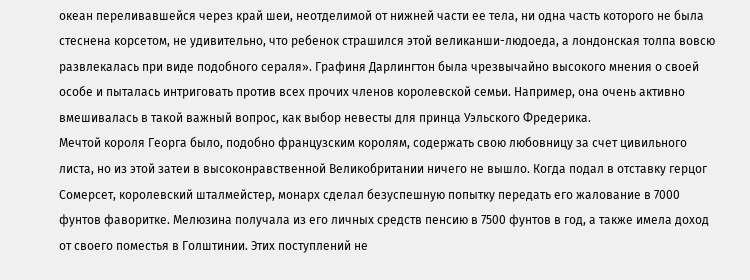океан переливавшейся через край шеи, неотделимой от нижней части ее тела, ни одна часть которого не была стеснена корсетом, не удивительно, что ребенок страшился этой великанши-людоеда, а лондонская толпа вовсю развлекалась при виде подобного сераля». Графиня Дарлингтон была чрезвычайно высокого мнения о своей особе и пыталась интриговать против всех прочих членов королевской семьи. Например, она очень активно вмешивалась в такой важный вопрос, как выбор невесты для принца Уэльского Фредерика.
Мечтой короля Георга было, подобно французским королям, содержать свою любовницу за счет цивильного листа, но из этой затеи в высоконравственной Великобритании ничего не вышло. Когда подал в отставку герцог Сомерсет, королевский шталмейстер, монарх сделал безуспешную попытку передать его жалование в 7000 фунтов фаворитке. Мелюзина получала из его личных средств пенсию в 7500 фунтов в год, а также имела доход от своего поместья в Голштинии. Этих поступлений не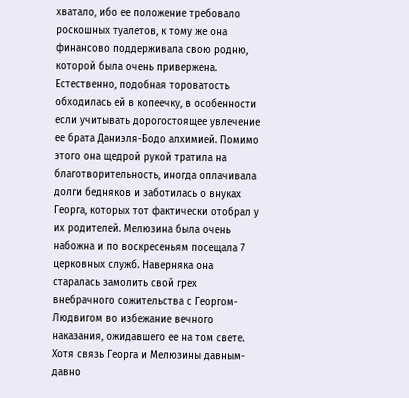хватало, ибо ее положение требовало роскошных туалетов, к тому же она финансово поддерживала свою родню, которой была очень привержена. Естественно, подобная тороватость обходилась ей в копеечку, в особенности если учитывать дорогостоящее увлечение ее брата Даниэля-Бодо алхимией. Помимо этого она щедрой рукой тратила на благотворительность, иногда оплачивала долги бедняков и заботилась о внуках Георга, которых тот фактически отобрал у их родителей. Мелюзина была очень набожна и по воскресеньям посещала 7 церковных служб. Наверняка она старалась замолить свой грех внебрачного сожительства с Георгом-Людвигом во избежание вечного наказания, ожидавшего ее на том свете.
Хотя связь Георга и Мелюзины давным-давно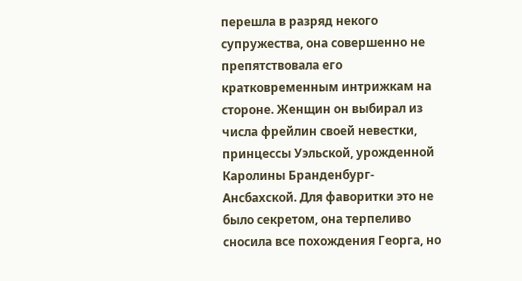перешла в разряд некого супружества, она совершенно не препятствовала его кратковременным интрижкам на стороне. Женщин он выбирал из числа фрейлин своей невестки, принцессы Уэльской, урожденной Каролины Бранденбург-Ансбахской. Для фаворитки это не было секретом, она терпеливо сносила все похождения Георга, но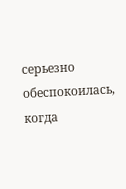серьезно обеспокоилась, когда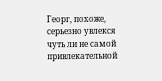Георг, похоже, серьезно увлекся чуть ли не самой привлекательной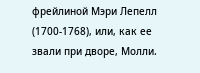фрейлиной Мэри Лепелл (1700-1768), или, как ее звали при дворе, Молли.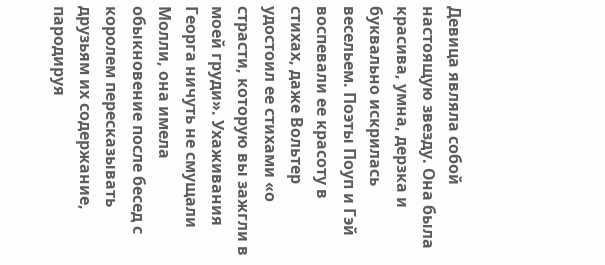Девица являла собой настоящую звезду. Она была красива, умна, дерзка и буквально искрилась весельем. Поэты Поуп и Гэй воспевали ее красоту в стихах, даже Вольтер удостоил ее стихами «о страсти, которую вы зажгли в моей груди». Ухаживания Георга ничуть не смущали Молли, она имела обыкновение после бесед с королем пересказывать друзьям их содержание, пародируя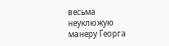весьма неуклюжую манеру Георга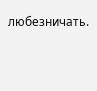любезничать.